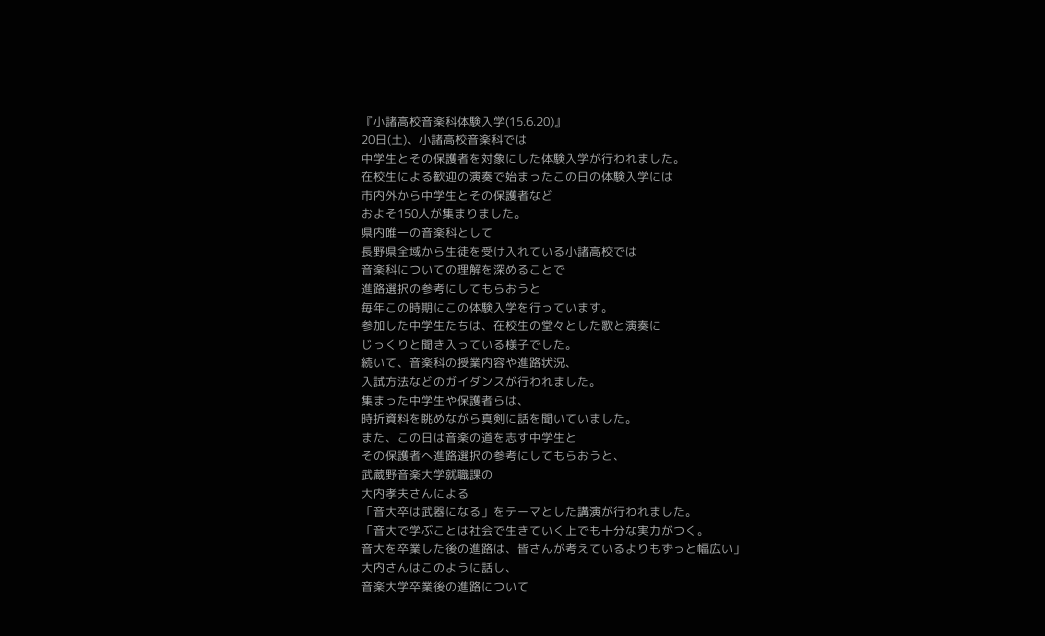『小諸高校音楽科体験入学(15.6.20)』
20日(土)、小諸高校音楽科では
中学生とその保護者を対象にした体験入学が行われました。
在校生による歓迎の演奏で始まったこの日の体験入学には
市内外から中学生とその保護者など
およそ150人が集まりました。
県内唯一の音楽科として
長野県全域から生徒を受け入れている小諸高校では
音楽科についての理解を深めることで
進路選択の参考にしてもらおうと
毎年この時期にこの体験入学を行っています。
参加した中学生たちは、在校生の堂々とした歌と演奏に
じっくりと聞き入っている様子でした。
続いて、音楽科の授業内容や進路状況、
入試方法などのガイダンスが行われました。
集まった中学生や保護者らは、
時折資料を眺めながら真剣に話を聞いていました。
また、この日は音楽の道を志す中学生と
その保護者へ進路選択の参考にしてもらおうと、
武蔵野音楽大学就職課の
大内孝夫さんによる
「音大卒は武器になる」をテーマとした講演が行われました。
「音大で学ぶことは社会で生きていく上でも十分な実力がつく。
音大を卒業した後の進路は、皆さんが考えているよりもずっと幅広い」
大内さんはこのように話し、
音楽大学卒業後の進路について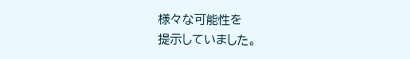様々な可能性を
提示していました。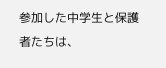参加した中学生と保護者たちは、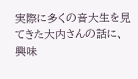実際に多くの音大生を見てきた大内さんの話に、
興味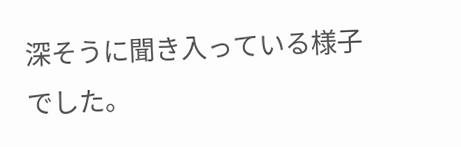深そうに聞き入っている様子でした。